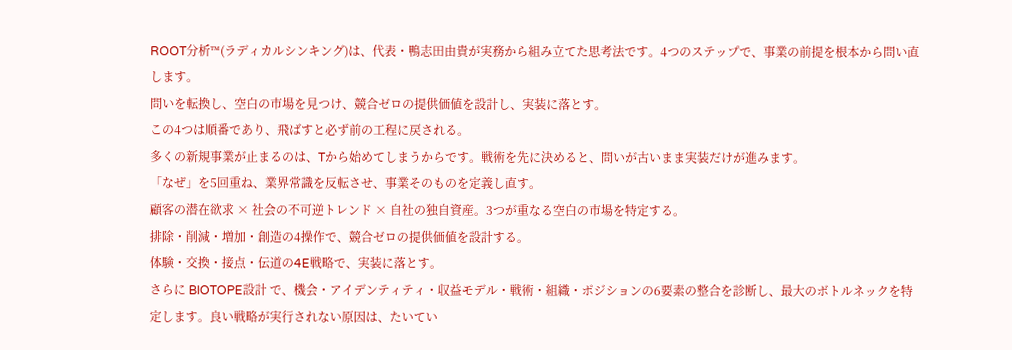ROOT分析™(ラディカルシンキング)は、代表・鴨志田由貴が実務から組み立てた思考法です。4つのステップで、事業の前提を根本から問い直します。
問いを転換し、空白の市場を見つけ、競合ゼロの提供価値を設計し、実装に落とす。
この4つは順番であり、飛ばすと必ず前の工程に戻される。
多くの新規事業が止まるのは、Tから始めてしまうからです。戦術を先に決めると、問いが古いまま実装だけが進みます。
「なぜ」を5回重ね、業界常識を反転させ、事業そのものを定義し直す。
顧客の潜在欲求 × 社会の不可逆トレンド × 自社の独自資産。3つが重なる空白の市場を特定する。
排除・削減・増加・創造の4操作で、競合ゼロの提供価値を設計する。
体験・交換・接点・伝道の4E戦略で、実装に落とす。
さらに BIOTOPE設計 で、機会・アイデンティティ・収益モデル・戦術・組織・ポジションの6要素の整合を診断し、最大のボトルネックを特定します。良い戦略が実行されない原因は、たいてい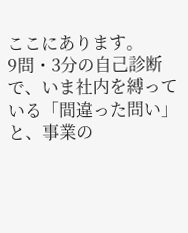ここにあります。
9問・3分の自己診断で、いま社内を縛っている「間違った問い」と、事業の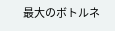最大のボトルネ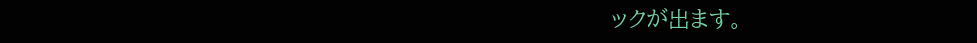ックが出ます。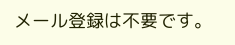メール登録は不要です。